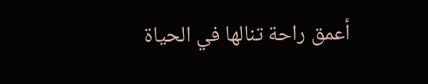أعمق راحة تنالها في الحياة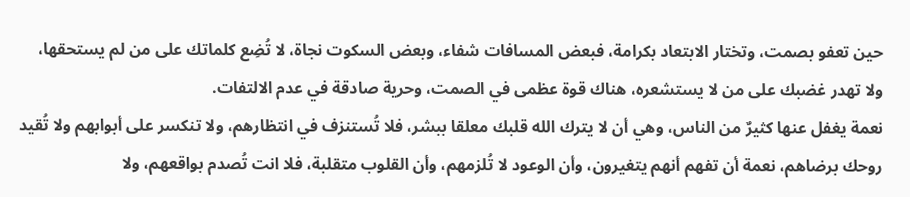حين تعفو بصمت، وتختار الابتعاد بكرامة، فبعض المسافات شفاء، وبعض السكوت نجاة، لا تُضِع كلماتك على من لم يستحقها، ولا تهدر غضبك على من لا يستشعره، هناك قوة عظمى في الصمت، وحرية صادقة في عدم الالتفات.
نعمة يغفل عنها كثيرٌ من الناس، وهي أن لا يترك الله قلبك معلقا ببشر، فلا تُستنزف في انتظارهم، ولا تنكسر على أبوابهم ولا تُقيد روحك برضاهم، نعمة أن تفهم أنهم يتغيرون، وأن الوعود لا تُلزمهم، وأن القلوب متقلبة، فلا انت تُصدم بواقعهم، ولا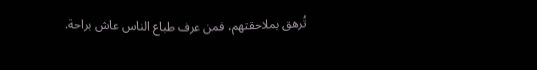تُرهق بملاحقتهم، فمن عرف طباع الناس عاش براحة.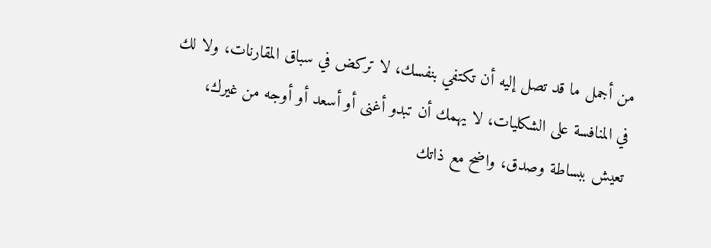من أجمل ما قد تصل إليه أن تكتفي بنفسك، لا تركض في سباق المقارنات، ولا لك في المنافسة على الشكليات، لا يهمك أن تبدو أغنى أو أسعد أو أوجه من غيرك، تعيش ببساطة وصدق، واضح مع ذاتك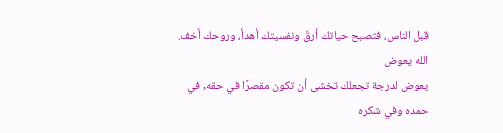قبل الناس، فتصبح حياتك أرقّ ونفسيتك أهدأ، وروحك أخف.
الله يعوض
يعوض لدرجة تجعلك تخشى أن تكون مقصرًا في حقه, في حمده وفي شكره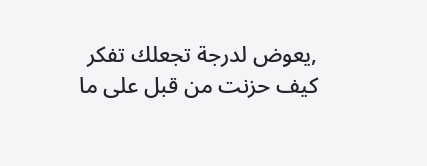,يعوض لدرجة تجعلك تفكر كيف حزنت من قبل على ما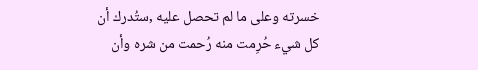خسرته وعلى ما لم تحصل عليه ,ستُدرك أن كل شيء حُرِمت منه رُحمت من شره وأن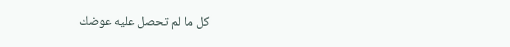كل ما لم تحصل عليه عوضك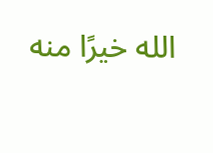الله خيرًا منه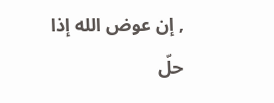, إن عوض الله إذا حلّ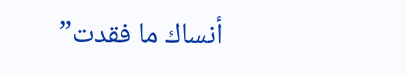أنساك ما فقدت”